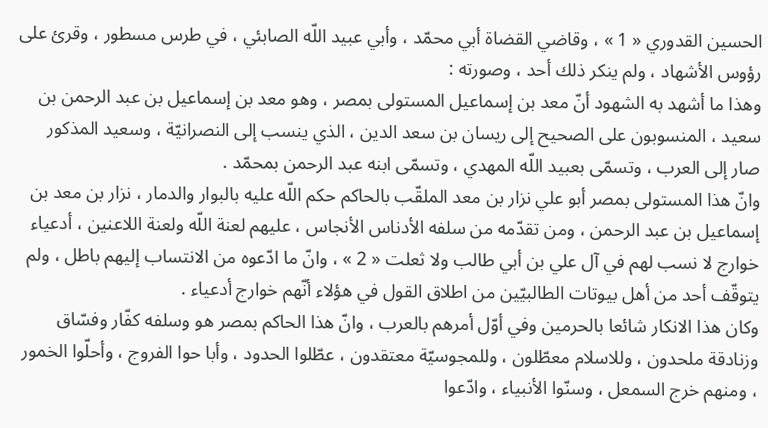الحسين القدوري « 1 » ، وقاضي القضاة أبي محمّد ، وأبي عبيد اللّه الصابئي ، في طرس مسطور ، وقرئ على رؤوس الأشهاد ، ولم ينكر ذلك أحد ، وصورته :
وهذا ما أشهد به الشهود أنّ معد بن إسماعيل المستولى بمصر ، وهو معد بن إسماعيل بن عبد الرحمن بن سعيد ، المنسوبون على الصحيح إلى ريسان بن سعد الدين ، الذي ينسب إلى النصرانيّة ، وسعيد المذكور صار إلى العرب ، وتسمّى بعبيد اللّه المهدي ، وتسمّى ابنه عبد الرحمن بمحمّد .
وانّ هذا المستولى بمصر أبو علي نزار بن معد الملقّب بالحاكم حكم اللّه عليه بالبوار والدمار ، نزار بن معد بن إسماعيل بن عبد الرحمن ، ومن تقدّمه من سلفه الأدناس الأنجاس ، عليهم لعنة اللّه ولعنة اللاعنين ، أدعياء خوارج لا نسب لهم في آل علي بن أبي طالب ولا ثعلت « 2 » ، وانّ ما ادّعوه من الانتساب إليهم باطل ، ولم يتوقّف أحد من أهل بيوتات الطالبيّين من اطلاق القول في هؤلاء أنّهم خوارج أدعياء .
وكان هذا الانكار شائعا بالحرمين وفي أوّل أمرهم بالعرب ، وانّ هذا الحاكم بمصر هو وسلفه كفّار وفسّاق وزنادقة ملحدون ، وللاسلام معطّلون ، وللمجوسيّة معتقدون ، عطّلوا الحدود ، وأبا حوا الفروج ، وأحلّوا الخمور ، ومنهم خرج السمعل ، وسنّوا الأنبياء ، وادّعوا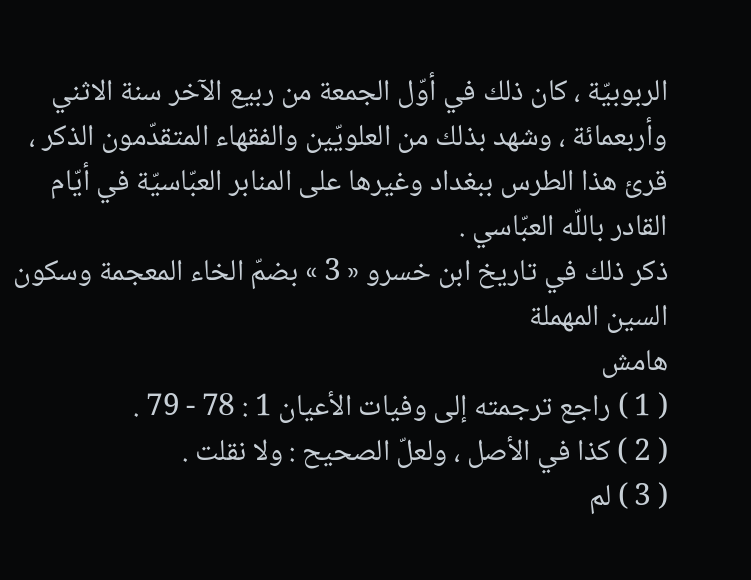الربوبيّة ، كان ذلك في أوّل الجمعة من ربيع الآخر سنة الاثني وأربعمائة ، وشهد بذلك من العلويّين والفقهاء المتقدّمون الذكر ، قرئ هذا الطرس ببغداد وغيرها على المنابر العبّاسيّة في أيّام القادر باللّه العبّاسي .
ذكر ذلك في تاريخ ابن خسرو « 3 » بضمّ الخاء المعجمة وسكون السين المهملة
هامش
( 1 ) راجع ترجمته إلى وفيات الأعيان 1 : 78 - 79 .
( 2 ) كذا في الأصل ، ولعلّ الصحيح : ولا نقلت .
( 3 ) لم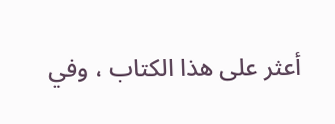أعثر على هذا الكتاب ، وفي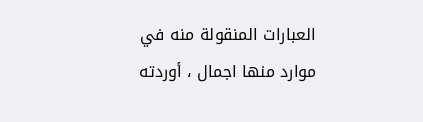العبارات المنقولة منه في موارد منها اجمال ، أوردته